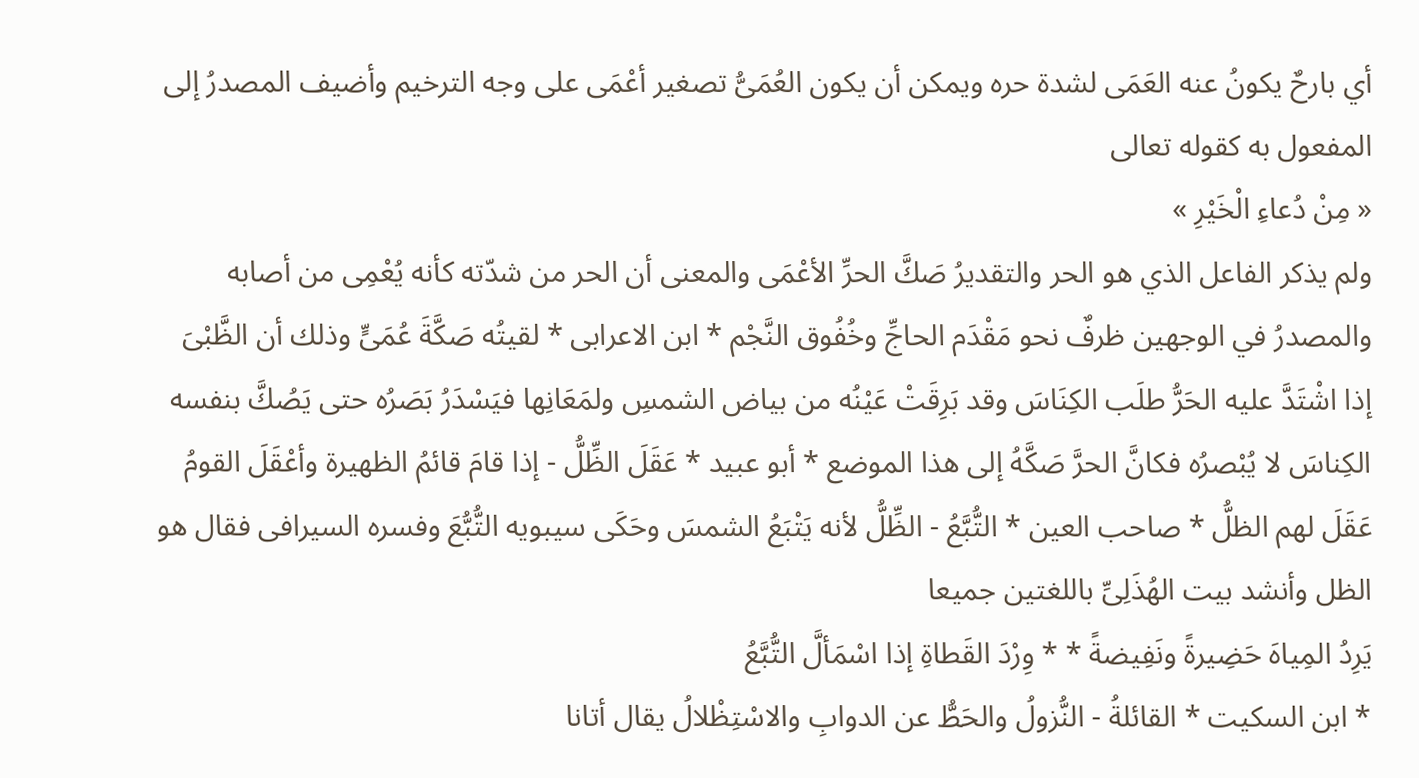أي بارحٌ يكونُ عنه العَمَى لشدة حره ويمكن أن يكون العُمَىُّ تصغير أعْمَى على وجه الترخيم وأضيف المصدرُ إلى المفعول به كقوله تعالى
« مِنْ دُعاءِ الْخَيْرِ »
ولم يذكر الفاعل الذي هو الحر والتقديرُ صَكَّ الحرِّ الأعْمَى والمعنى أن الحر من شدّته كأنه يُعْمِى من أصابه والمصدرُ في الوجهين ظرفٌ نحو مَقْدَم الحاجِّ وخُفُوق النَّجْم * ابن الاعرابى * لقيتُه صَكَّةَ عُمَىٍّ وذلك أن الظَّبْىَ إذا اشْتَدَّ عليه الحَرُّ طلَب الكِنَاسَ وقد بَرِقَتْ عَيْنُه من بياض الشمسِ ولمَعَانِها فيَسْدَرُ بَصَرُه حتى يَصُكَّ بنفسه الكِناسَ لا يُبْصرُه فكانَّ الحرَّ صَكَّهُ إلى هذا الموضع * أبو عبيد * عَقَلَ الظِّلُّ - إذا قامَ قائمُ الظهيرة وأعْقَلَ القومُ عَقَلَ لهم الظلُّ * صاحب العين * التُّبَّعُ - الظِّلُّ لأنه يَتْبَعُ الشمسَ وحَكَى سيبويه التُّبُّعَ وفسره السيرافى فقال هو الظل وأنشد بيت الهُذَلِىِّ باللغتين جميعا
يَرِدُ المِياهَ حَضِيرةً ونَفِيضةً * * وِرْدَ القَطاةِ إذا اسْمَألَّ التُّبَّعُ
* ابن السكيت * القائلةُ - النُّزولُ والحَطُّ عن الدوابِ والاسْتِظْلالُ يقال أتانا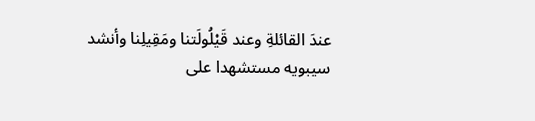عندَ القائلةِ وعند قَيْلُولَتنا ومَقِيلِنا وأنشد سيبويه مستشهدا على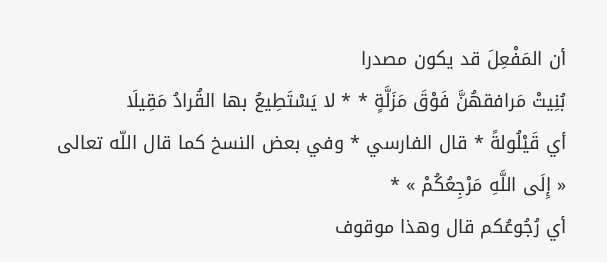أن المَفْعِلَ قد يكون مصدرا
بُنِيتْ مَرافقهُنَّ فَوْقَ مَزَلَّةٍ * * لا يَسْتَطِيعُ بها القُرادُ مَقِيلَا
أي قَيْلُولةً * قال الفارسي * وفي بعض النسخ كما قال اللّه تعالى
« إِلَى اللَّهِ مَرْجِعُكُمْ » *
أي رُجُوعُكم قال وهذا موقوف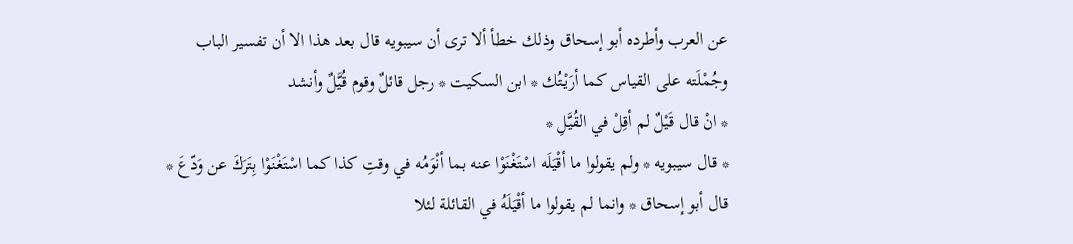عن العرب وأطرده أبو إسحاق وذلك خطأ ألا ترى أن سيبويه قال بعد هذا الا أن تفسير الباب وجُمْلَته على القياس كما أرَيْتُك * ابن السكيت * رجل قائلٌ وقوم قُيَّلٌ وأنشد
* انْ قال قَيْلٌ لم أقِلْ في القُيَّلِ *
* قال سيبويه * ولم يقولوا ما أقْيَلَه اسْتَغْنَوْا عنه بما أنْوَمُه في وقتِ كذا كما اسْتَغْنَوْا بِتَرَكَ عن وَدّعَ * قال أبو إسحاق * وانما لم يقولوا ما أقْيَلَهُ في القائلة لئلا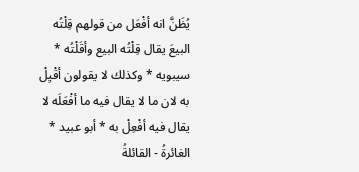يُظَنَّ انه أفْعَل من قولهم قِلْتُه البيعَ يقال قِلْتُه البيع وأقَلْتُه * سيبويه * وكذلك لا يقولون أقْيِلْ به لان ما لا يقال فيه ما أفْعَلَه لا يقال فيه أفْعِلْ به * أبو عبيد * الغائرةُ - القائلةُ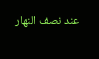عند نصف النهار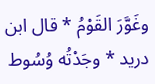وغَوَّرَ القَوْمُ * قال ابن دريد * وجَدْتُه وُسُوط